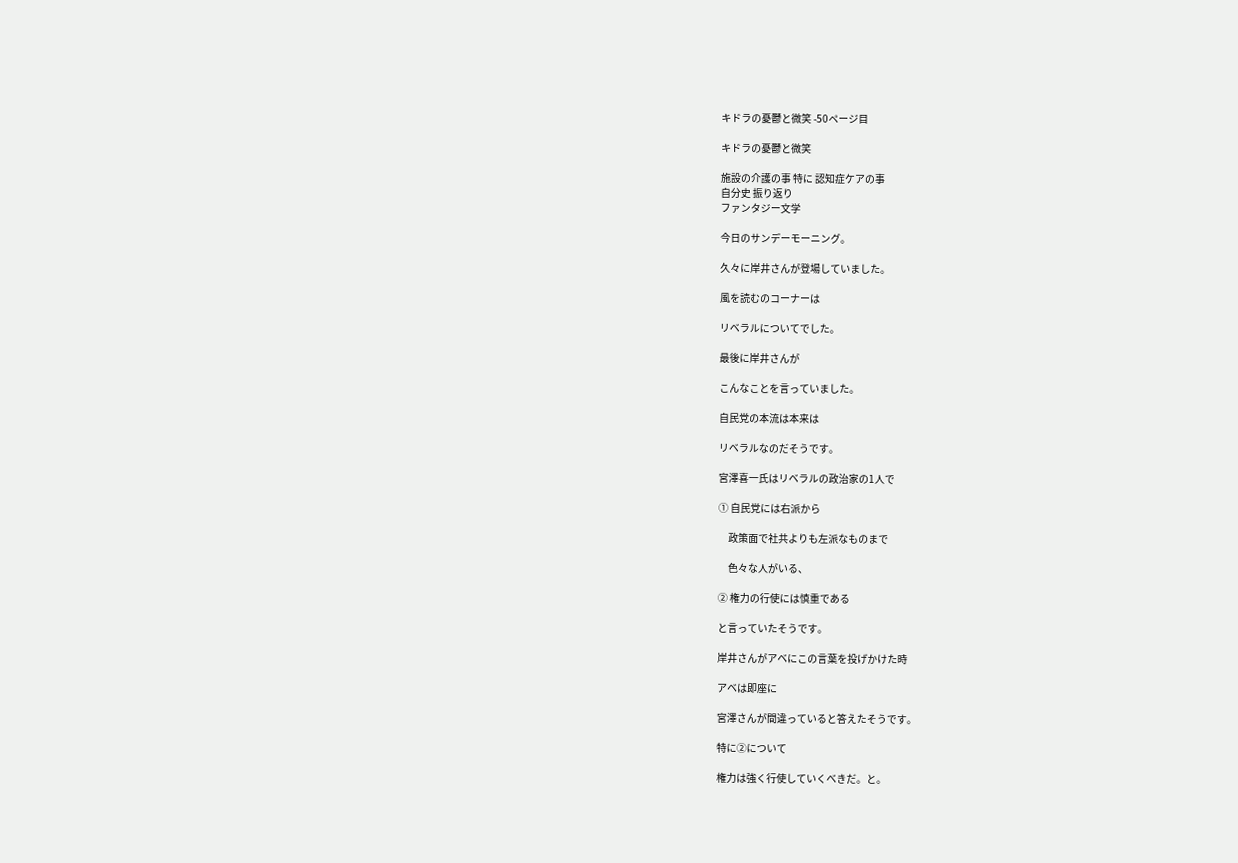キドラの憂鬱と微笑 -50ページ目

キドラの憂鬱と微笑

施設の介護の事 特に 認知症ケアの事
自分史 振り返り
ファンタジー文学

今日のサンデーモーニング。

久々に岸井さんが登場していました。

風を読むのコーナーは

リベラルについてでした。

最後に岸井さんが

こんなことを言っていました。

自民党の本流は本来は

リベラルなのだそうです。

宮澤喜一氏はリベラルの政治家の1人で

① 自民党には右派から

     政策面で社共よりも左派なものまで

     色々な人がいる、

② 権力の行使には慎重である

と言っていたそうです。

岸井さんがアベにこの言葉を投げかけた時

アベは即座に

宮澤さんが間違っていると答えたそうです。

特に②について

権力は強く行使していくべきだ。と。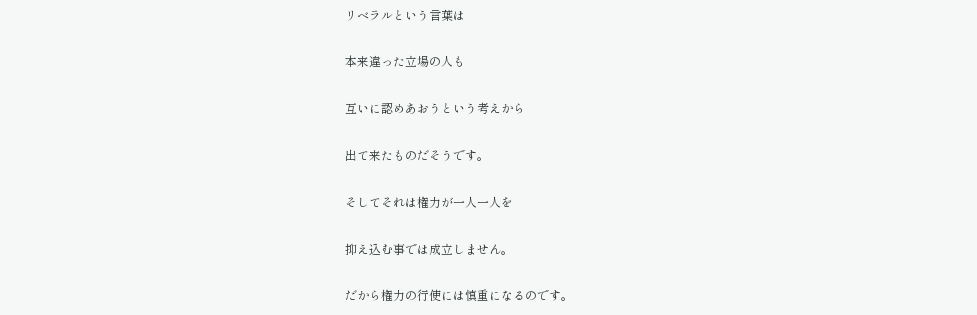リベラルという言葉は

本来違った立場の人も

互いに認めあおうという考えから

出て来たものだそうです。

そしてそれは権力が一人一人を

抑え込む事では成立しません。

だから権力の行使には慎重になるのです。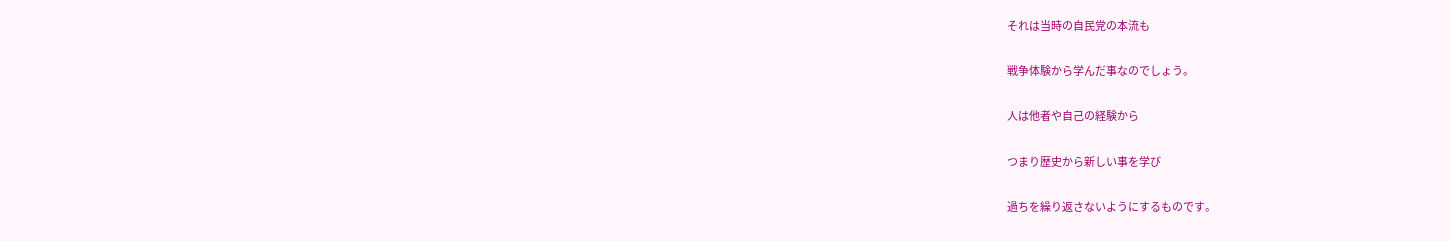それは当時の自民党の本流も

戦争体験から学んだ事なのでしょう。

人は他者や自己の経験から

つまり歴史から新しい事を学び

過ちを繰り返さないようにするものです。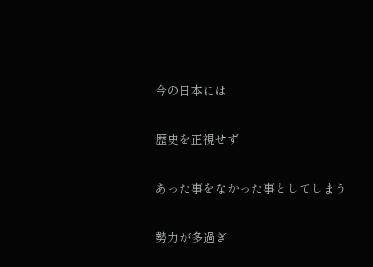今の日本には

歴史を正視せず

あった事をなかった事としてしまう

勢力が多過ぎ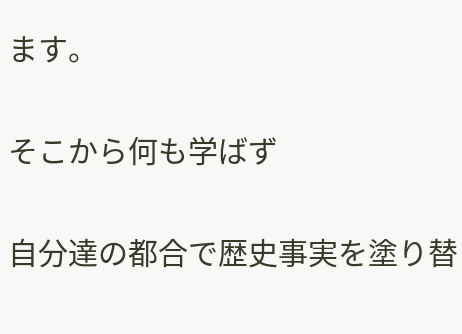ます。

そこから何も学ばず

自分達の都合で歴史事実を塗り替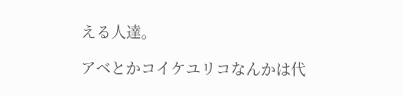える人達。

アベとかコイケユリコなんかは代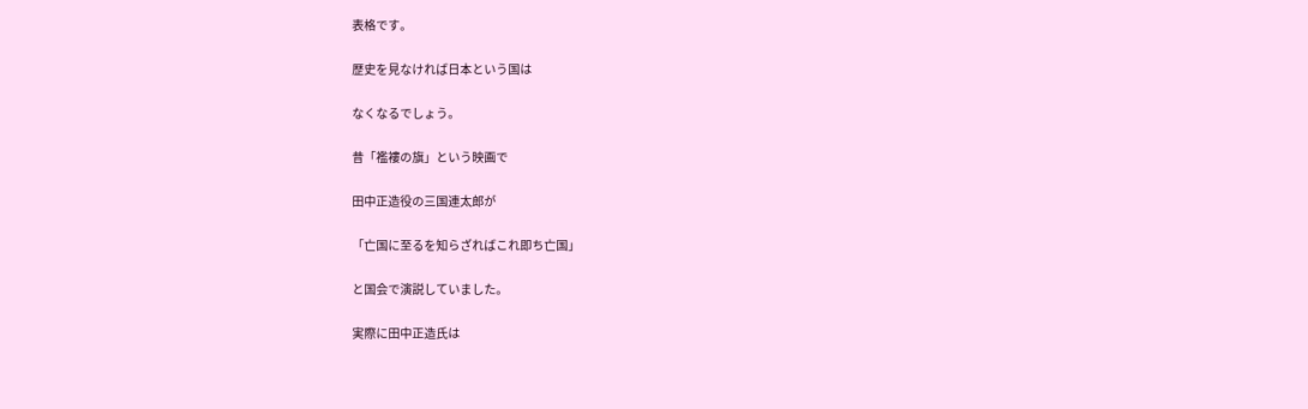表格です。

歴史を見なければ日本という国は

なくなるでしょう。

昔「襤褸の旗」という映画で

田中正造役の三国連太郎が

「亡国に至るを知らざればこれ即ち亡国」

と国会で演説していました。

実際に田中正造氏は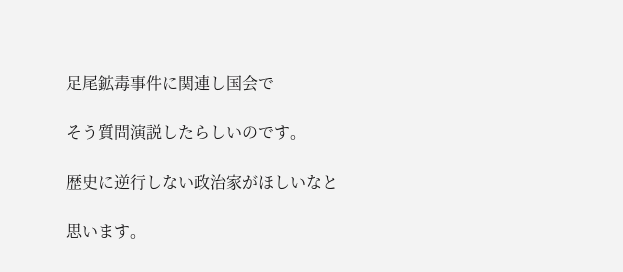足尾鉱毒事件に関連し国会で

そう質問演説したらしいのです。

歴史に逆行しない政治家がほしいなと

思います。